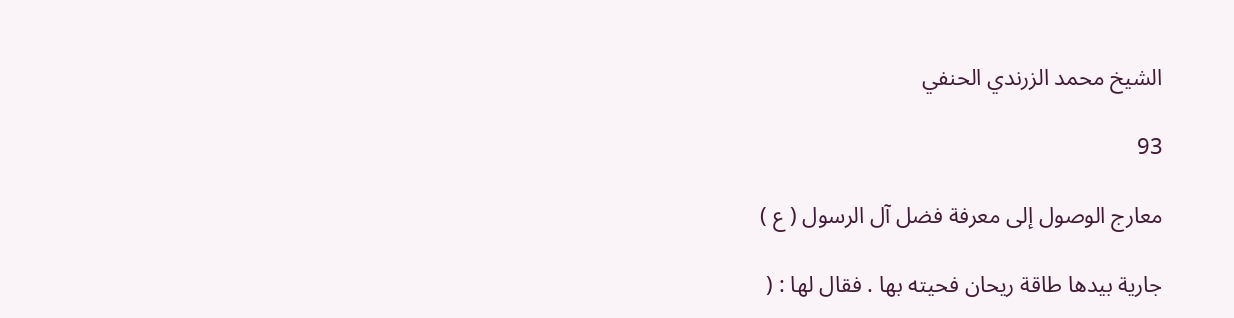الشيخ محمد الزرندي الحنفي

93

معارج الوصول إلى معرفة فضل آل الرسول ( ع )

جارية بيدها طاقة ريحان فحيته بها . فقال لها : (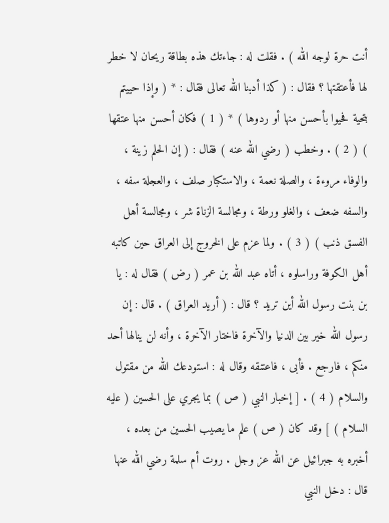أنت حرة لوجه الله ) . فقلت له : جاءتك هذه بطاقة ريحان لا خطر لها فأعتقتها ؟ فقال : ( كذا أدبنا الله تعالى فقال : * ( وإذا حييتم بتحية فحيوا بأحسن منها أو ردوها ) * ( 1 ) فكان أحسن منها عتقها ) ( 2 ) . وخطب ( رضي الله عنه ) فقال : ( إن الحلم زينة ، والوفاء مروءة ، والصلة نعمة ، والاستكبار صلف ، والعجلة سفه ، والسفه ضعف ، والغلو ورطة ، ومجالسة الزناة شر ، ومجالسة أهل الفسق ذنب ) ( 3 ) . ولما عزم على الخروج إلى العراق حين كاتبه أهل الكوفة وراسلوه ، أتاه عبد الله بن عمر ( رض ) فقال له : يا بن بنت رسول الله أين تريد ؟ قال : ( أريد العراق ) . قال : إن رسول الله خير بين الدنيا والآخرة فاختار الآخرة ، وأنه لن ينالها أحد منكم ، فارجع . فأبى ، فاعتنقه وقال له : استودعك الله من مقتول والسلام ( 4 ) . [ إخبار النبي ( ص ) بما يجري على الحسين ( عليه السلام ) ] وقد كان ( ص ) علم ما يصيب الحسين من بعده ، أخبره به جبرائيل عن الله عز وجل . روت أم سلمة رضي الله عنها قال : دخل النبي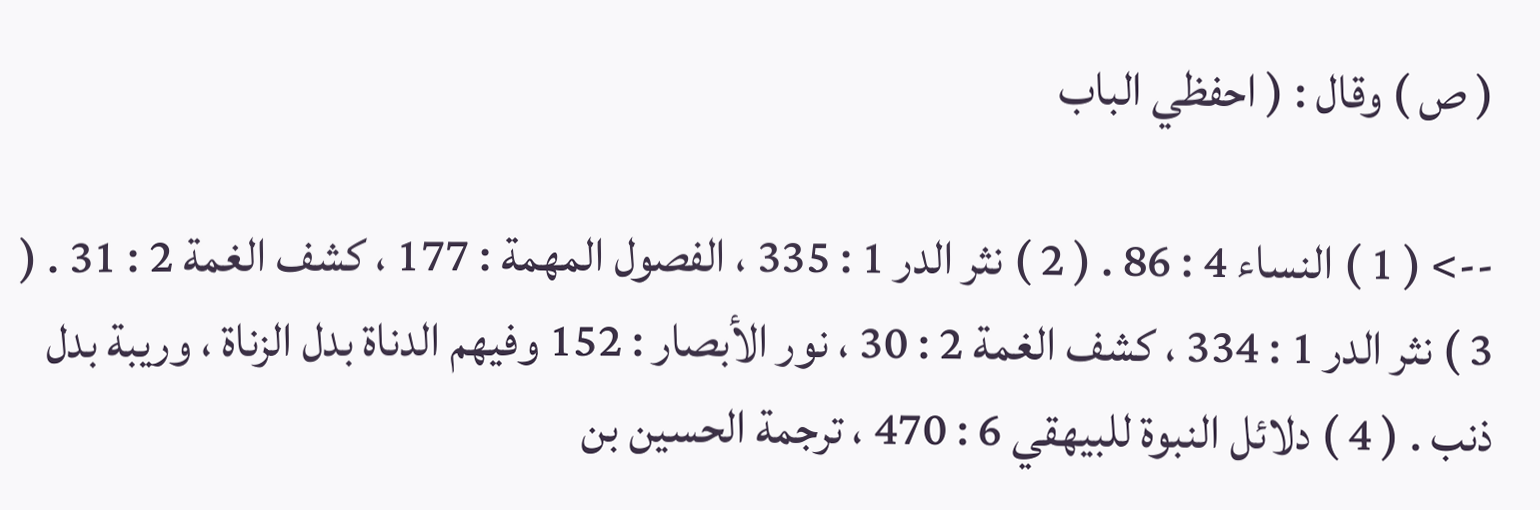( ص ) وقال : ( احفظي الباب

--> ( 1 ) النساء 4 : 86 . ( 2 ) نثر الدر 1 : 335 ، الفصول المهمة : 177 ، كشف الغمة 2 : 31 . ( 3 ) نثر الدر 1 : 334 ، كشف الغمة 2 : 30 ، نور الأبصار : 152 وفيهم الدناة بدل الزناة ، وريبة بدل ذنب . ( 4 ) دلائل النبوة للبيهقي 6 : 470 ، ترجمة الحسين بن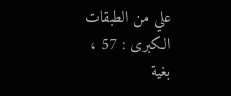علي من الطبقات الكبرى : 57 ، بغية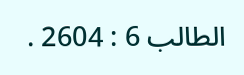الطالب 6 : 2604 .